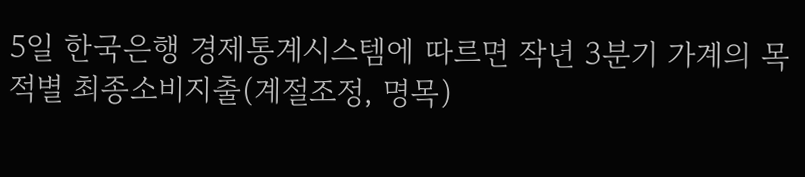5일 한국은행 경제통계시스템에 따르면 작년 3분기 가계의 목적별 최종소비지출(계절조정, 명목)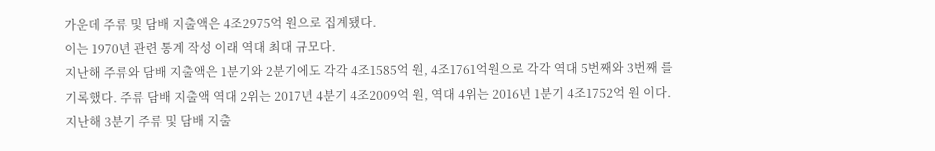가운데 주류 및 담배 지출액은 4조2975억 원으로 집계됐다.
이는 1970년 관련 통계 작성 이래 역대 최대 규모다.
지난해 주류와 담배 지출액은 1분기와 2분기에도 각각 4조1585억 원, 4조1761억원으로 각각 역대 5번째와 3번째 를 기록했다. 주류 담배 지출액 역대 2위는 2017년 4분기 4조2009억 원, 역대 4위는 2016년 1분기 4조1752억 원 이다.
지난해 3분기 주류 및 담배 지출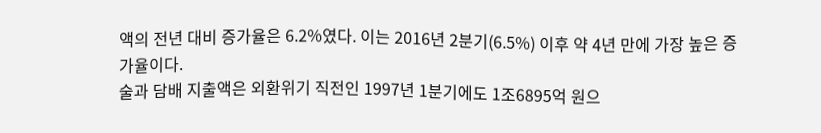액의 전년 대비 증가율은 6.2%였다. 이는 2016년 2분기(6.5%) 이후 약 4년 만에 가장 높은 증가율이다.
술과 담배 지출액은 외환위기 직전인 1997년 1분기에도 1조6895억 원으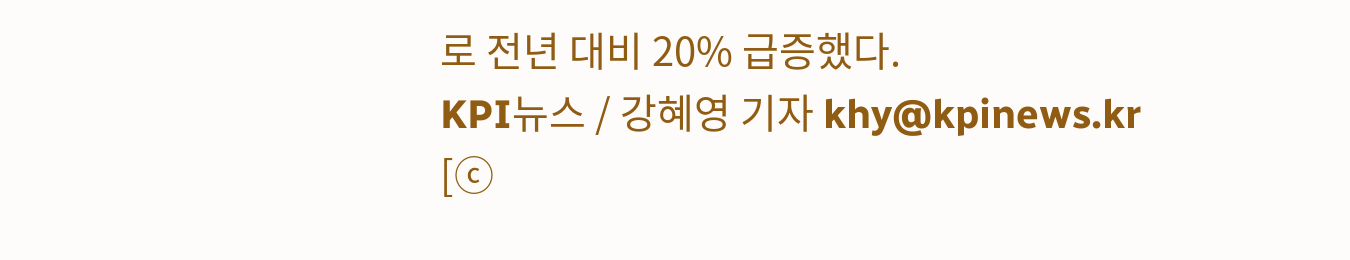로 전년 대비 20% 급증했다.
KPI뉴스 / 강혜영 기자 khy@kpinews.kr
[ⓒ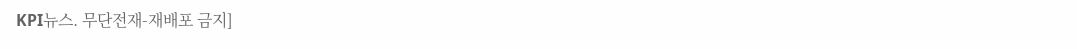KPI뉴스. 무단전재-재배포 금지]